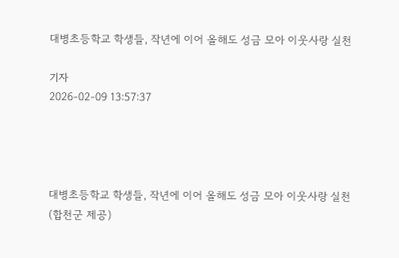대병초등학교 학생들, 작년에 이어 올해도 성금 모아 이웃사랑 실천

기자
2026-02-09 13:57:37




대병초등학교 학생들, 작년에 이어 올해도 성금 모아 이웃사랑 실천 (합천군 제공)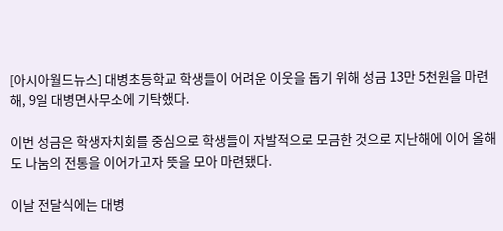[아시아월드뉴스] 대병초등학교 학생들이 어려운 이웃을 돕기 위해 성금 13만 5천원을 마련해, 9일 대병면사무소에 기탁했다.

이번 성금은 학생자치회를 중심으로 학생들이 자발적으로 모금한 것으로 지난해에 이어 올해도 나눔의 전통을 이어가고자 뜻을 모아 마련됐다.

이날 전달식에는 대병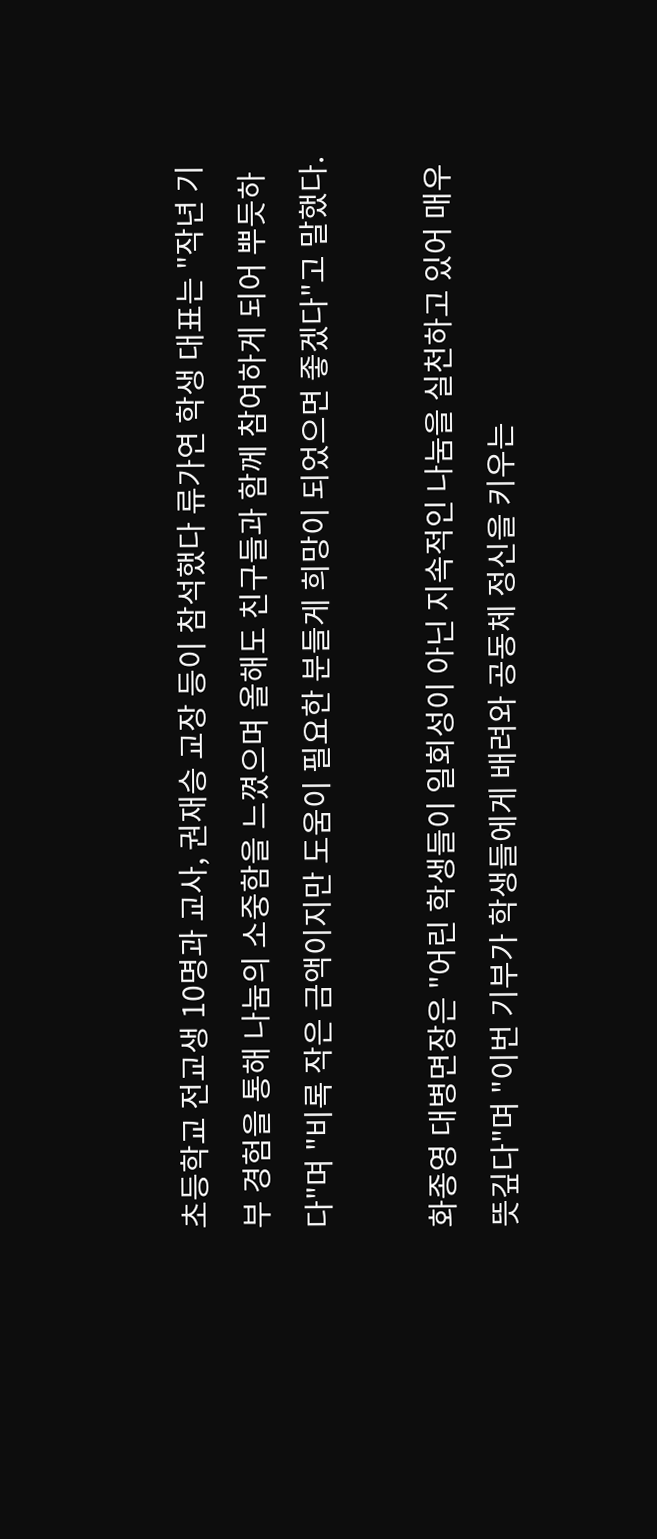초등학교 전교생 10명과 교사, 권재승 교장 등이 참석했다 류가연 학생 대표는 "작년 기부 경험을 통해 나눔의 소중함을 느꼈으며 올해도 친구들과 함께 참여하게 되어 뿌듯하다"며 "비록 작은 금액이지만 도움이 필요한 분들게 희망이 되었으면 좋겠다"고 말했다.

화종영 대병면장은 "어린 학생들이 일회성이 아닌 지속적인 나눔을 실천하고 있어 매우 뜻깊다"며 "이번 기부가 학생들에게 배려와 공동체 정신을 키우는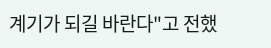계기가 되길 바란다"고 전했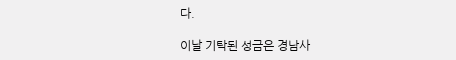다.

이날 기탁된 성금은 경남사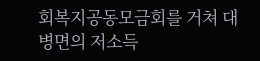회복지공동모금회를 거쳐 대병면의 저소득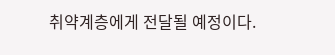취약계층에게 전달될 예정이다.